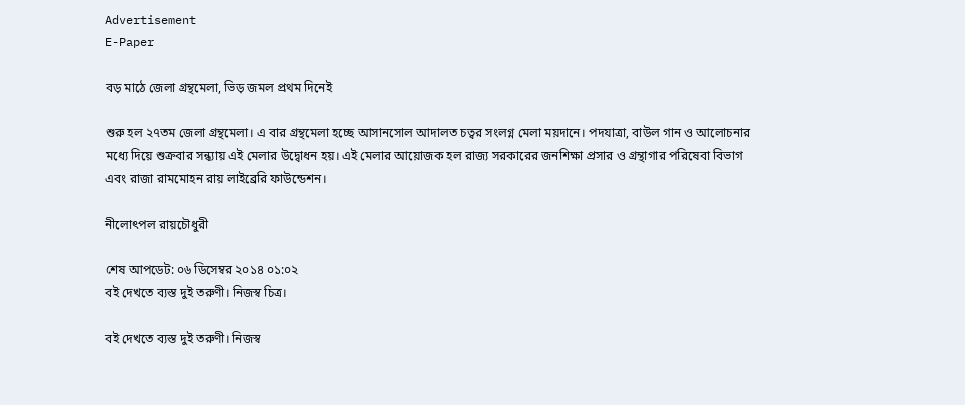Advertisement
E-Paper

বড় মাঠে জেলা গ্রন্থমেলা, ভিড় জমল প্রথম দিনেই

শুরু হল ২৭তম জেলা গ্রন্থমেলা। এ বার গ্রন্থমেলা হচ্ছে আসানসোল আদালত চত্বর সংলগ্ন মেলা ময়দানে। পদযাত্রা, বাউল গান ও আলোচনার মধ্যে দিয়ে শুক্রবার সন্ধ্যায় এই মেলার উদ্বোধন হয়। এই মেলার আয়োজক হল রাজ্য সরকারের জনশিক্ষা প্রসার ও গ্রন্থাগার পরিষেবা বিভাগ এবং রাজা রামমোহন রায় লাইব্রেরি ফাউন্ডেশন।

নীলোৎপল রায়চৌধুরী

শেষ আপডেট: ০৬ ডিসেম্বর ২০১৪ ০১:০২
বই দেখতে ব্যস্ত দুই তরুণী। নিজস্ব চিত্র।

বই দেখতে ব্যস্ত দুই তরুণী। নিজস্ব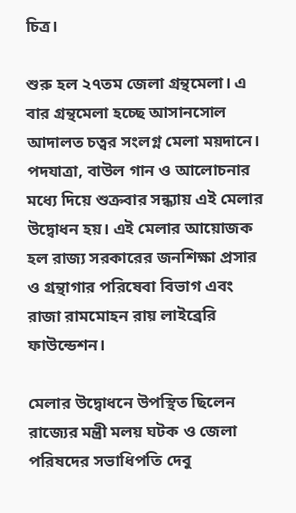চিত্র।

শুরু হল ২৭তম জেলা গ্রন্থমেলা। এ বার গ্রন্থমেলা হচ্ছে আসানসোল আদালত চত্বর সংলগ্ন মেলা ময়দানে। পদযাত্রা, বাউল গান ও আলোচনার মধ্যে দিয়ে শুক্রবার সন্ধ্যায় এই মেলার উদ্বোধন হয়। এই মেলার আয়োজক হল রাজ্য সরকারের জনশিক্ষা প্রসার ও গ্রন্থাগার পরিষেবা বিভাগ এবং রাজা রামমোহন রায় লাইব্রেরি ফাউন্ডেশন।

মেলার উদ্বোধনে উপস্থিত ছিলেন রাজ্যের মন্ত্রী মলয় ঘটক ও জেলা পরিষদের সভাধিপতি দেবু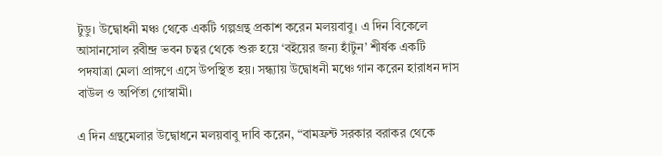টুডু। উদ্বোধনী মঞ্চ থেকে একটি গল্পগ্রন্থ প্রকাশ করেন মলয়বাবু। এ দিন বিকেলে আসানসোল রবীন্দ্র ভবন চত্বর থেকে শুরু হয়ে ‘বইয়ের জন্য হাঁটুন’ শীর্ষক একটি পদযাত্রা মেলা প্রাঙ্গণে এসে উপস্থিত হয়। সন্ধ্যায় উদ্বোধনী মঞ্চে গান করেন হারাধন দাস বাউল ও অর্পিতা গোস্বামী।

এ দিন গ্রন্থমেলার উদ্বোধনে মলয়বাবু দাবি করেন, “বামফ্রন্ট সরকার বরাকর থেকে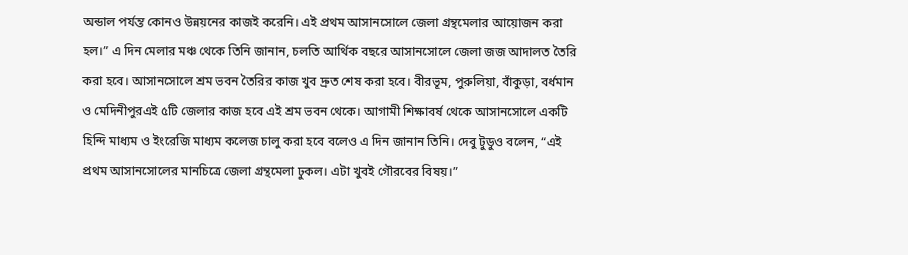অন্ডাল পর্যন্ত কোনও উন্নয়নের কাজই করেনি। এই প্রথম আসানসোলে জেলা গ্রন্থমেলার আয়োজন করা হল।” এ দিন মেলার মঞ্চ থেকে তিনি জানান, চলতি আর্থিক বছরে আসানসোলে জেলা জজ আদালত তৈরি করা হবে। আসানসোলে শ্রম ভবন তৈরির কাজ খুব দ্রুত শেষ করা হবে। বীরভূম, পুরুলিয়া, বাঁকুড়া, বর্ধমান ও মেদিনীপুরএই ৫টি জেলার কাজ হবে এই শ্রম ভবন থেকে। আগামী শিক্ষাবর্ষ থেকে আসানসোলে একটি হিন্দি মাধ্যম ও ইংরেজি মাধ্যম কলেজ চালু করা হবে বলেও এ দিন জানান তিনি। দেবু টুডুও বলেন, “এই প্রথম আসানসোলের মানচিত্রে জেলা গ্রন্থমেলা ঢুকল। এটা খুবই গৌরবের বিষয়।”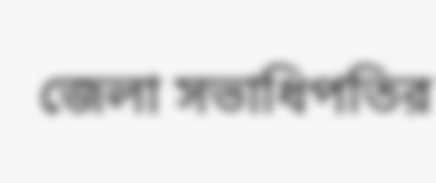জেলা সভাধিপতির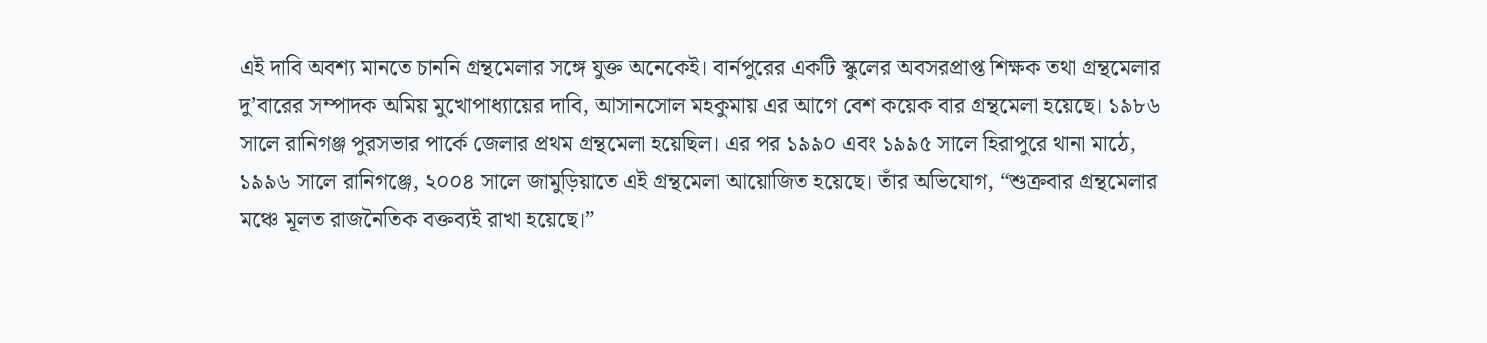এই দাবি অবশ্য মানতে চাননি গ্রন্থমেলার সঙ্গে যুক্ত অনেকেই। বার্নপুরের একটি স্কুলের অবসরপ্রাপ্ত শিক্ষক তথা গ্রন্থমেলার দু’বারের সম্পাদক অমিয় মুখোপাধ্যায়ের দাবি, আসানসোল মহকুমায় এর আগে বেশ কয়েক বার গ্রন্থমেলা হয়েছে। ১৯৮৬ সালে রানিগঞ্জ পুরসভার পার্কে জেলার প্রথম গ্রন্থমেলা হয়েছিল। এর পর ১৯৯০ এবং ১৯৯৫ সালে হিরাপুরে থানা মাঠে, ১৯৯৬ সালে রানিগঞ্জে, ২০০৪ সালে জামুড়িয়াতে এই গ্রন্থমেলা আয়োজিত হয়েছে। তাঁর অভিযোগ, “শুক্রবার গ্রন্থমেলার মঞ্চে মূলত রাজনৈতিক বক্তব্যই রাখা হয়েছে।”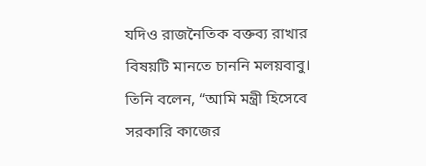যদিও রাজনৈতিক বক্তব্য রাখার বিষয়টি মানতে চাননি মলয়বাবু। তিনি বলেন, “আমি মন্ত্রী হিসেবে সরকারি কাজের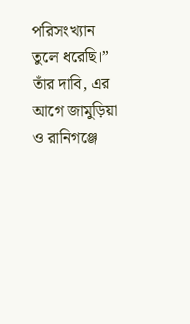পরিসংখ্যান তুলে ধরেছি।” তাঁর দাবি, এর আগে জামুড়িয়া ও রানিগঞ্জে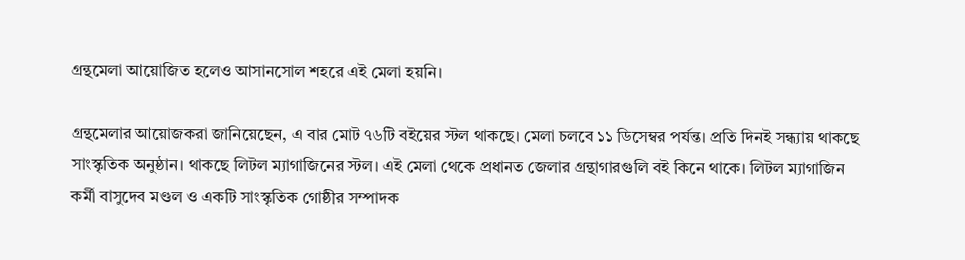গ্রন্থমেলা আয়োজিত হলেও আসানসোল শহরে এই মেলা হয়নি।

গ্রন্থমেলার আয়োজকরা জানিয়েছেন, এ বার মোট ৭৬টি বইয়ের স্টল থাকছে। মেলা চলবে ১১ ডিসেম্বর পর্যন্ত। প্রতি দিনই সন্ধ্যায় থাকছে সাংস্কৃতিক অনুষ্ঠান। থাকছে লিটল ম্যাগাজিনের স্টল। এই মেলা থেকে প্রধানত জেলার গ্রন্থাগারগুলি বই কিনে থাকে। লিটল ম্যাগাজিন কর্মী বাসুদেব মণ্ডল ও একটি সাংস্কৃতিক গোষ্ঠীর সম্পাদক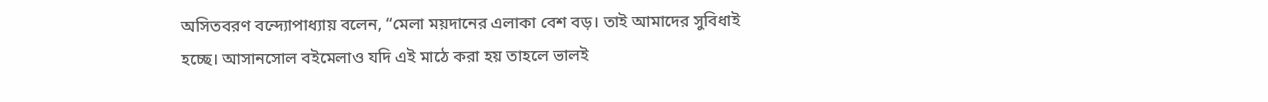অসিতবরণ বন্দ্যোপাধ্যায় বলেন, “মেলা ময়দানের এলাকা বেশ বড়। তাই আমাদের সুবিধাই হচ্ছে। আসানসোল বইমেলাও যদি এই মাঠে করা হয় তাহলে ভালই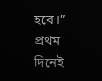হবে।” প্রথম দিনেই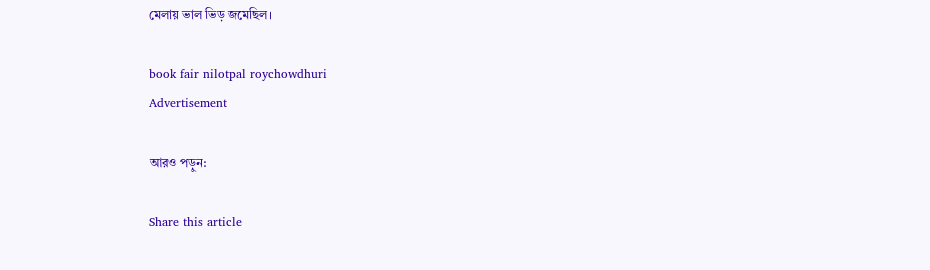মেলায় ভাল ভিড় জমেছিল।

book fair nilotpal roychowdhuri
Advertisement

আরও পড়ুন:

Share this article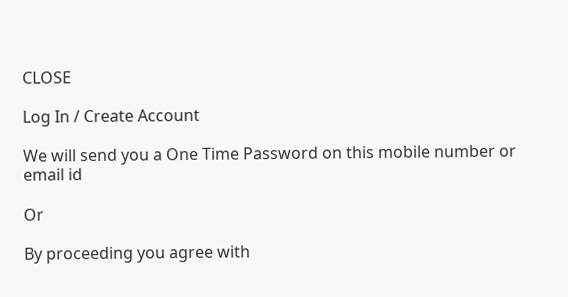CLOSE

Log In / Create Account

We will send you a One Time Password on this mobile number or email id

Or

By proceeding you agree with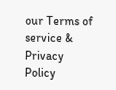our Terms of service & Privacy Policy